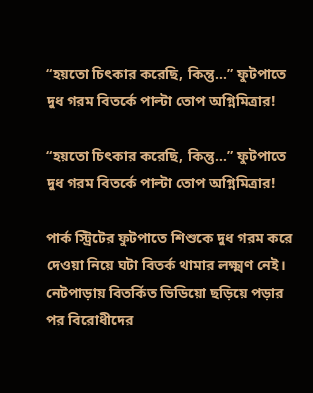“হয়তো চিৎকার করেছি, কিন্তু…” ফুটপাতে দুধ গরম বিতর্কে পাল্টা তোপ অগ্নিমিত্রার!

“হয়তো চিৎকার করেছি, কিন্তু…” ফুটপাতে দুধ গরম বিতর্কে পাল্টা তোপ অগ্নিমিত্রার!

পার্ক স্ট্রিটের ফুটপাতে শিশুকে দুধ গরম করে দেওয়া নিয়ে ঘটা বিতর্ক থামার লক্ষ্মণ নেই। নেটপাড়ায় বিতর্কিত ভিডিয়ো ছড়িয়ে পড়ার পর বিরোধীদের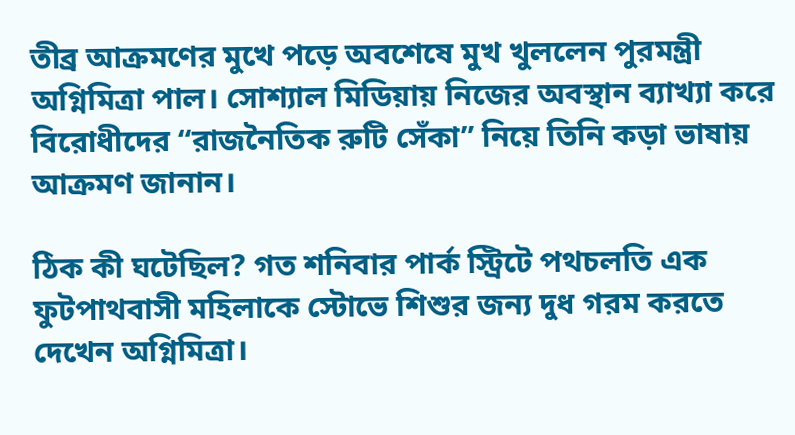তীব্র আক্রমণের মুখে পড়ে অবশেষে মুখ খুললেন পুরমন্ত্রী অগ্নিমিত্রা পাল। সোশ্যাল মিডিয়ায় নিজের অবস্থান ব্যাখ্যা করে বিরোধীদের “রাজনৈতিক রুটি সেঁকা” নিয়ে তিনি কড়া ভাষায় আক্রমণ জানান।

ঠিক কী ঘটেছিল? গত শনিবার পার্ক স্ট্রিটে পথচলতি এক ফুটপাথবাসী মহিলাকে স্টোভে শিশুর জন্য দুধ গরম করতে দেখেন অগ্নিমিত্রা।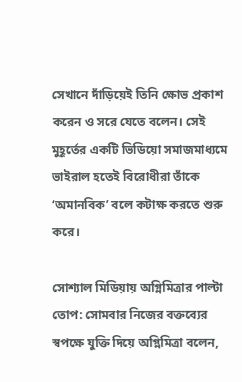সেখানে দাঁড়িয়েই তিনি ক্ষোভ প্রকাশ করেন ও সরে যেতে বলেন। সেই মুহূর্তের একটি ভিডিয়ো সমাজমাধ্যমে ভাইরাল হতেই বিরোধীরা তাঁকে ‘অমানবিক’ বলে কটাক্ষ করতে শুরু করে।

সোশ্যাল মিডিয়ায় অগ্নিমিত্রার পাল্টা তোপ: সোমবার নিজের বক্তব্যের স্বপক্ষে যুক্তি দিয়ে অগ্নিমিত্রা বলেন,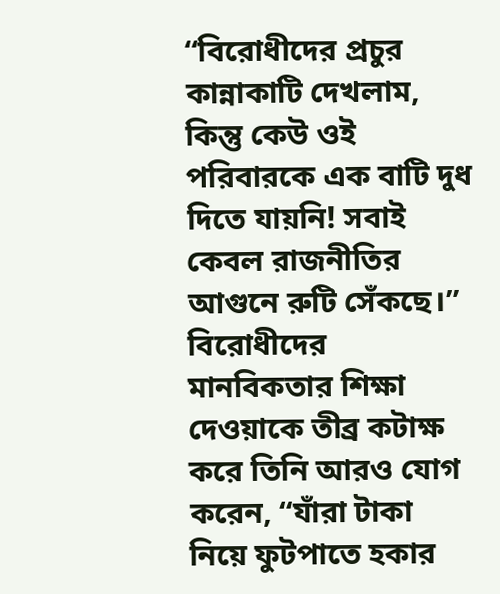“বিরোধীদের প্রচুর কান্নাকাটি দেখলাম, কিন্তু কেউ ওই পরিবারকে এক বাটি দুধ দিতে যায়নি! সবাই কেবল রাজনীতির আগুনে রুটি সেঁকছে।” বিরোধীদের মানবিকতার শিক্ষা দেওয়াকে তীব্র কটাক্ষ করে তিনি আরও যোগ করেন, “যাঁরা টাকা নিয়ে ফুটপাতে হকার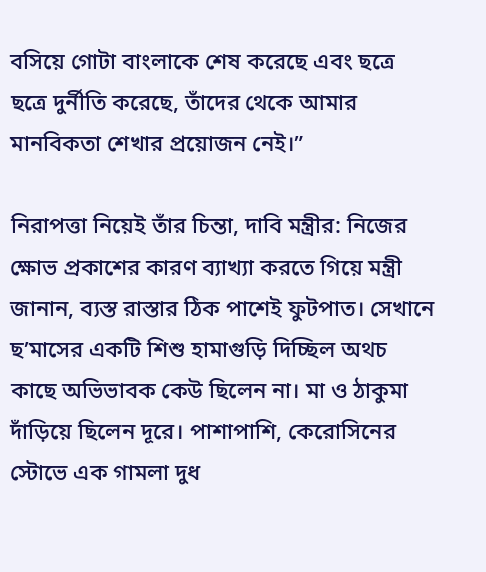বসিয়ে গোটা বাংলাকে শেষ করেছে এবং ছত্রে ছত্রে দুর্নীতি করেছে, তাঁদের থেকে আমার মানবিকতা শেখার প্রয়োজন নেই।”

নিরাপত্তা নিয়েই তাঁর চিন্তা, দাবি মন্ত্রীর: নিজের ক্ষোভ প্রকাশের কারণ ব্যাখ্যা করতে গিয়ে মন্ত্রী জানান, ব্যস্ত রাস্তার ঠিক পাশেই ফুটপাত। সেখানে ছ’মাসের একটি শিশু হামাগুড়ি দিচ্ছিল অথচ কাছে অভিভাবক কেউ ছিলেন না। মা ও ঠাকুমা দাঁড়িয়ে ছিলেন দূরে। পাশাপাশি, কেরোসিনের স্টোভে এক গামলা দুধ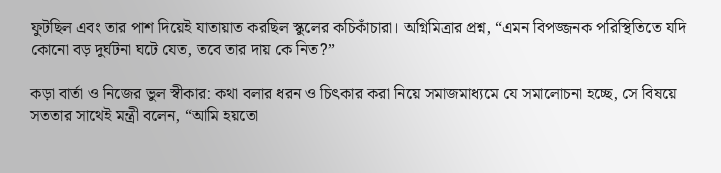ফুটছিল এবং তার পাশ দিয়েই যাতায়াত করছিল স্কুলের কচিকাঁচারা। অগ্নিমিত্রার প্রশ্ন, “এমন বিপজ্জনক পরিস্থিতিতে যদি কোনো বড় দুর্ঘটনা ঘটে যেত, তবে তার দায় কে নিত?”

কড়া বার্তা ও নিজের ভুল স্বীকার: কথা বলার ধরন ও চিৎকার করা নিয়ে সমাজমাধ্যমে যে সমালোচনা হচ্ছে, সে বিষয়ে সততার সাথেই মন্ত্রী বলেন, “আমি হয়তো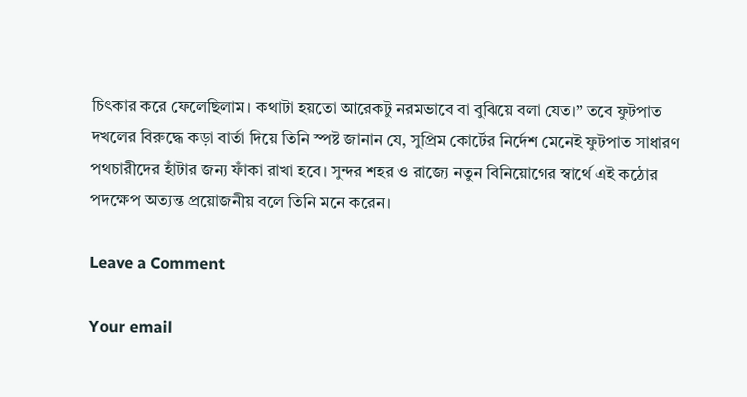চিৎকার করে ফেলেছিলাম। কথাটা হয়তো আরেকটু নরমভাবে বা বুঝিয়ে বলা যেত।” তবে ফুটপাত দখলের বিরুদ্ধে কড়া বার্তা দিয়ে তিনি স্পষ্ট জানান যে, সুপ্রিম কোর্টের নির্দেশ মেনেই ফুটপাত সাধারণ পথচারীদের হাঁটার জন্য ফাঁকা রাখা হবে। সুন্দর শহর ও রাজ্যে নতুন বিনিয়োগের স্বার্থে এই কঠোর পদক্ষেপ অত্যন্ত প্রয়োজনীয় বলে তিনি মনে করেন।

Leave a Comment

Your email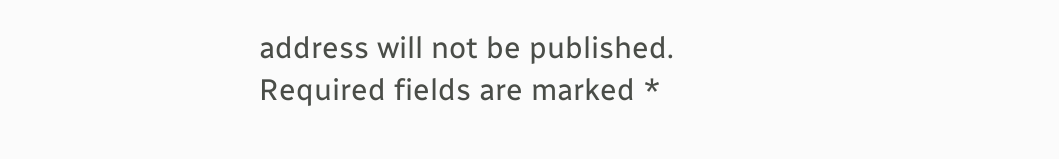address will not be published. Required fields are marked *